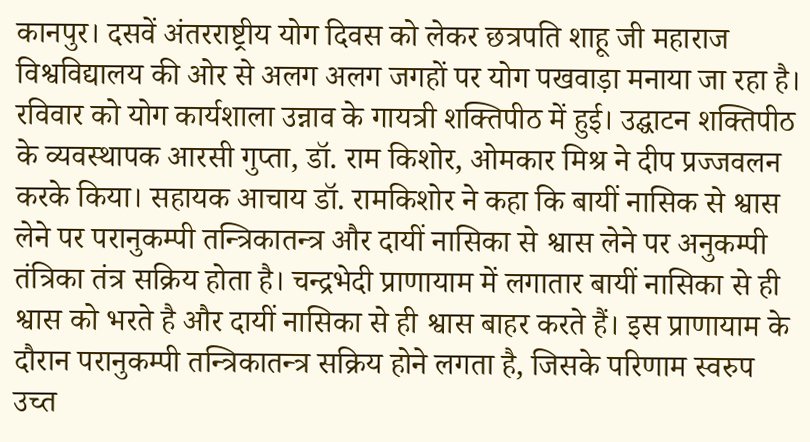कानपुर। दसवें अंतरराष्ट्रीय योग दिवस को लेकर छत्रपति शाहू जी महाराज विश्वविद्यालय की ओर से अलग अलग जगहों पर योग पखवाड़ा मनाया जा रहा है। रविवार को योग कार्यशाला उन्नाव के गायत्री शक्तिपीठ में हुई। उद्घाटन शक्तिपीठ के व्यवस्थापक आरसी गुप्ता, डॉ. राम किशोर, ओमकार मिश्र ने दीप प्रज्जवलन करके किया। सहायक आचाय डॉ. रामकिशोर ने कहा कि बायीं नासिक से श्वास लेने पर परानुकम्पी तन्त्रिकातन्त्र और दायीं नासिका से श्वास लेने पर अनुकम्पी तंत्रिका तंत्र सक्रिय होता है। चन्द्रभेदी प्राणायाम में लगातार बायीं नासिका से ही श्वास को भरते है और दायीं नासिका से ही श्वास बाहर करते हैं। इस प्राणायाम के दौरान परानुकम्पी तन्त्रिकातन्त्र सक्रिय होने लगता है, जिसके परिणाम स्वरुप उच्त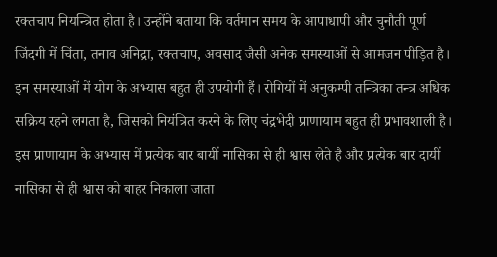रक्तचाप नियन्त्रित होता है। उन्होंने बताया कि वर्तमान समय के आपाधापी और चुनौती पूर्ण जिंदगी में चिंता, तनाव अनिद्रा, रक्तचाप, अवसाद जैसी अनेक समस्याओं से आमजन पीड़ित है। इन समस्याओं में योग के अभ्यास बहुत ही उपयोगी हैं। रोगियों में अनुकम्पी तन्त्रिका तन्त्र अधिक सक्रिय रहने लगता है, जिसको नियंत्रित करने के लिए चंद्रभेदी प्राणायाम बहुत ही प्रभावशाली है। इस प्राणायाम के अभ्यास में प्रत्येक बार बायीं नासिका से ही श्वास लेते है और प्रत्येक बार दायीं नासिका से ही श्वास को बाहर निकाला जाता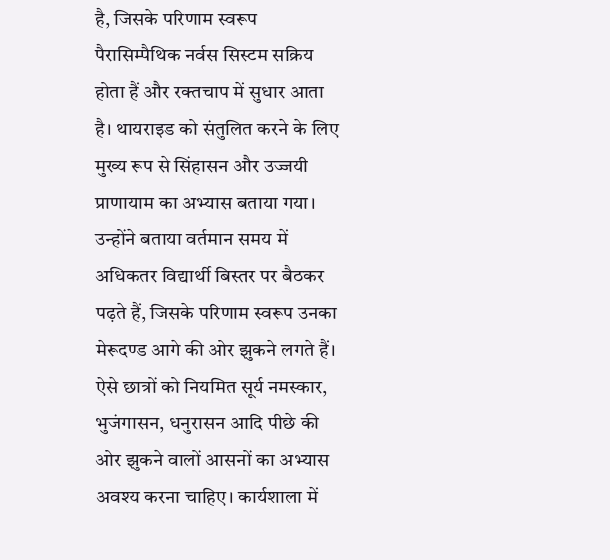है, जिसके परिणाम स्वरूप पैरासिम्पैथिक नर्वस सिस्टम सक्रिय होता हैं और रक्तचाप में सुधार आता है। थायराइड को संतुलित करने के लिए मुख्य रूप से सिंहासन और उज्जयी प्राणायाम का अभ्यास बताया गया। उन्होंने बताया वर्तमान समय में अधिकतर विद्यार्थी बिस्तर पर बैठकर पढ़ते हैं, जिसके परिणाम स्वरूप उनका मेरूदण्ड आगे की ओर झुकने लगते हैं। ऐसे छात्रों को नियमित सूर्य नमस्कार, भुजंगासन, धनुरासन आदि पीछे की ओर झुकने वालों आसनों का अभ्यास अवश्य करना चाहिए। कार्यशाला में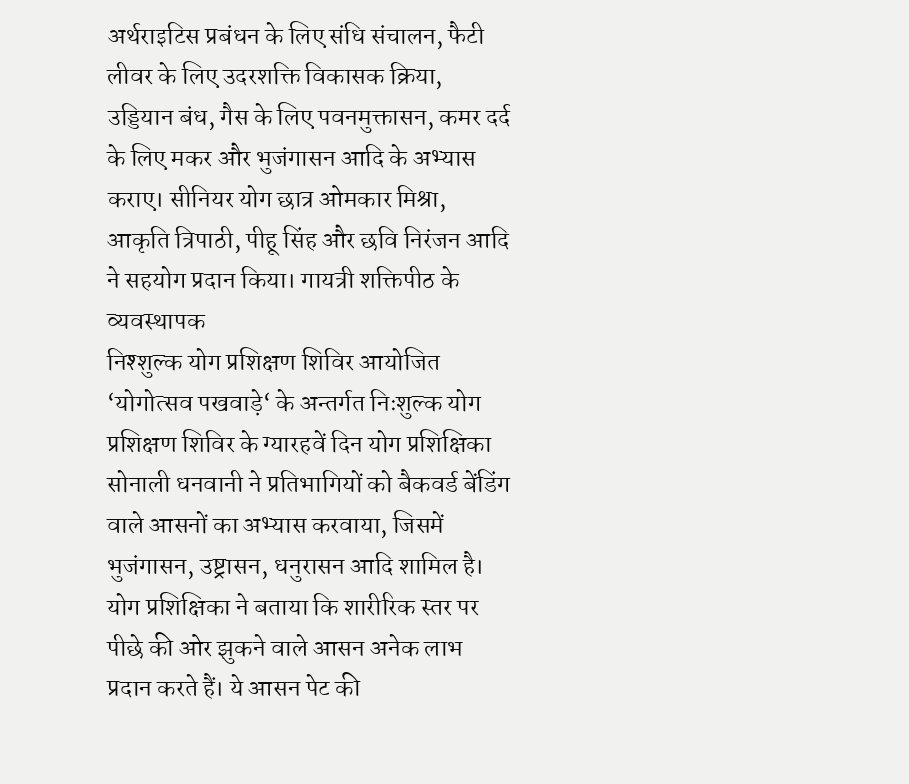अर्थराइटिस प्रबंधन के लिए संधि संचालन, फैटी लीवर के लिए उदरशक्ति विकासक क्रिया, उड्डियान बंध, गैस के लिए पवनमुक्तासन, कमर दर्द के लिए मकर और भुजंगासन आदि के अभ्यास कराए। सीनियर योग छात्र ओमकार मिश्रा, आकृति त्रिपाठी, पीहू सिंह और छवि निरंजन आदि ने सहयोग प्रदान किया। गायत्री शक्तिपीठ के व्यवस्थापक
निश्शुल्क योग प्रशिक्षण शिविर आयोजित
‘योगोत्सव पखवाड़े‘ के अन्तर्गत निःशुल्क योग प्रशिक्षण शिविर के ग्यारहवें दिन योग प्रशिक्षिका सोनाली धनवानी ने प्रतिभागियों को बैकवर्ड बेंडिंग वाले आसनों का अभ्यास करवाया, जिसमें भुजंगासन, उष्ट्रासन, धनुरासन आदि शामिल है।
योग प्रशिक्षिका ने बताया कि शारीरिक स्तर पर पीछे की ओर झुकने वाले आसन अनेक लाभ प्रदान करते हैं। ये आसन पेट की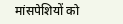मांसपेशियों को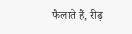फैलाते हैं, रीढ़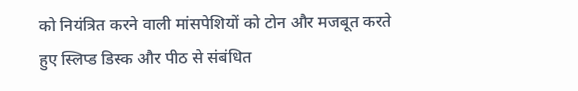को नियंत्रित करने वाली मांसपेशियों को टोन और मजबूत करते हुए स्लिप्ड डिस्क और पीठ से संबंधित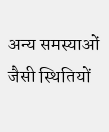अन्य समस्याओं जैसी स्थितियों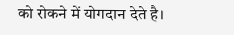को रोकने में योगदान देते है।